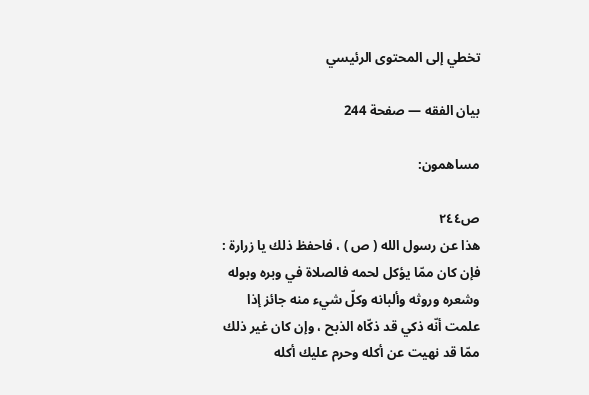تخطي إلى المحتوى الرئيسي

بيان الفقه — صفحة 244

مساهمون:

ص٢٤٤
هذا عن رسول الله ( ص ) ، فاحفظ ذلك يا زرارة : فإن كان ممّا يؤكل لحمه فالصلاة في وبره وبوله وشعره وروثه وألبانه وكلّ شيء منه جائز إذا علمت أنّه ذكي قد ذكّاه الذبح ، وإن كان غير ذلك ممّا قد نهيت عن أكله وحرم عليك أكله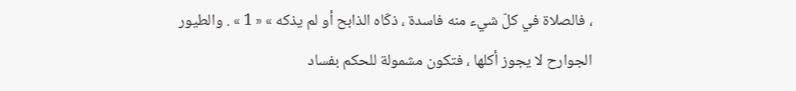، فالصلاة في كلّ شيء منه فاسدة ، ذكّاه الذابح أو لم يذكه » « 1 » . والطيور الجوارح لا يجوز أكلها ، فتكون مشمولة للحكم بفساد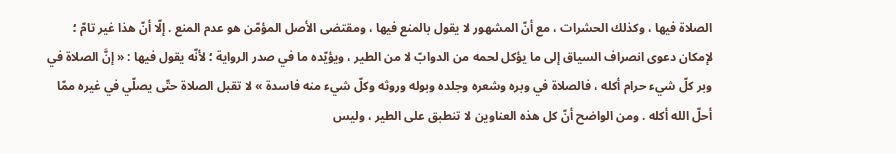الصلاة فيها ، وكذلك الحشرات ، مع أنّ المشهور لا يقول بالمنع فيها ، ومقتضى الأصل المؤمّن هو عدم المنع . إلّا أنّ هذا غير تامّ ؛ لإمكان دعوى انصراف السياق إلى ما يؤكل لحمه من الدوابّ لا من الطير ، ويؤيّده ما في صدر الرواية ؛ لأنّه يقول فيها : « إنَّ الصلاة في وبر كلّ شيء حرام أكله ، فالصلاة في وبره وشعره وجلده وبوله وروثه وكلّ شيء منه فاسدة » لا تقبل الصلاة حتّى يصلّي في غيره ممّا أحلّ الله أكله . ومن الواضح أنّ كل هذه العناوين لا تنطبق على الطير ، وليس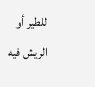للطير أو الريش فيه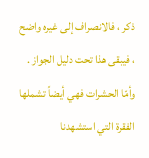ذكر ، فالانصراف إلى غيره واضح ، فيبقى هذا تحت دليل الجواز . وأمّا الحشرات فهي أيضاً تشملها الفقرة التي استشهدنا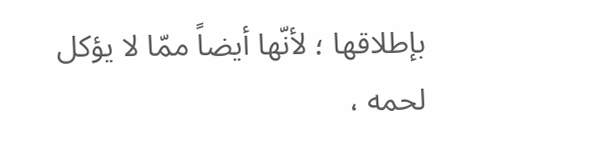بإطلاقها ؛ لأنّها أيضاً ممّا لا يؤكل لحمه ،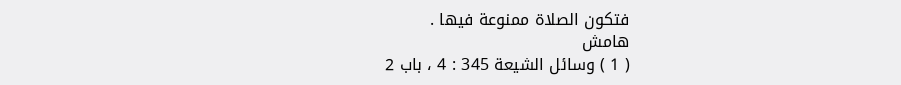فتكون الصلاة ممنوعة فيها .
هامش
( 1 ) وسائل الشيعة 345 : 4 ، باب 2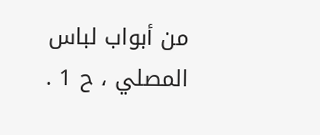من أبواب لباس المصلي ، ح 1 .